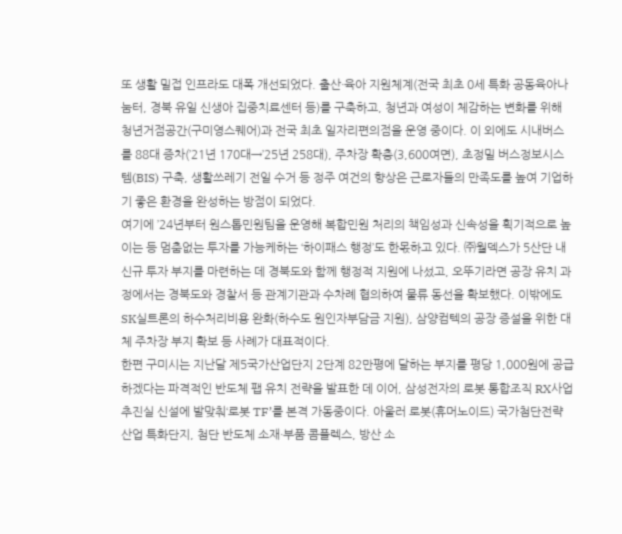또 생활 밀접 인프라도 대폭 개선되었다. 출산·육아 지원체계(전국 최초 0세 특화 공동육아나눔터, 경북 유일 신생아 집중치료센터 등)를 구축하고, 청년과 여성이 체감하는 변화를 위해 청년거점공간(구미영스퀘어)과 전국 최초 일자리편의점을 운영 중이다. 이 외에도 시내버스를 88대 증차(’21년 170대→’25년 258대), 주차장 확충(3,600여면), 초정밀 버스정보시스템(BIS) 구축, 생활쓰레기 전일 수거 등 정주 여건의 향상은 근로자들의 만족도를 높여 기업하기 좋은 환경을 완성하는 방점이 되었다.
여기에 ’24년부터 원스톱민원팀을 운영해 복합민원 처리의 책임성과 신속성을 획기적으로 높이는 등 멈춤없는 투자를 가능케하는 ‘하이패스 행정’도 한몫하고 있다. ㈜월덱스가 5산단 내 신규 투자 부지를 마련하는 데 경북도와 함께 행정적 지원에 나섰고, 오뚜기라면 공장 유치 과정에서는 경북도와 경찰서 등 관계기관과 수차례 협의하여 물류 동선을 확보했다. 이밖에도 SK실트론의 하수처리비용 완화(하수도 원인자부담금 지원), 삼양컴텍의 공장 증설을 위한 대체 주차장 부지 확보 등 사례가 대표적이다.
한편 구미시는 지난달 제5국가산업단지 2단계 82만평에 달하는 부지를 평당 1,000원에 공급하겠다는 파격적인 반도체 팹 유치 전략을 발표한 데 이어, 삼성전자의 로봇 통합조직 RX사업추진실 신설에 발맞춰‘로봇 TF’를 본격 가동중이다. 아울러 로봇(휴머노이드) 국가첨단전략 산업 특화단지, 첨단 반도체 소재·부품 콤플렉스, 방산 소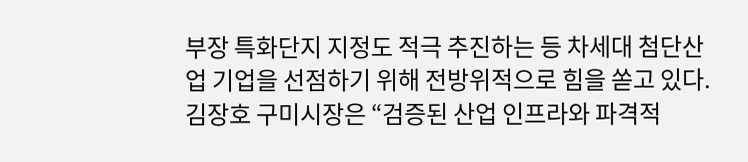부장 특화단지 지정도 적극 추진하는 등 차세대 첨단산업 기업을 선점하기 위해 전방위적으로 힘을 쏟고 있다.
김장호 구미시장은 “검증된 산업 인프라와 파격적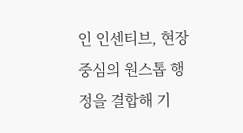인 인센티브, 현장 중심의 원스톱 행정을 결합해 기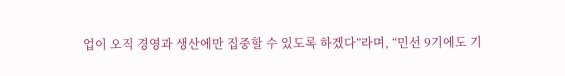업이 오직 경영과 생산에만 집중할 수 있도록 하겠다”라며, “민선 9기에도 기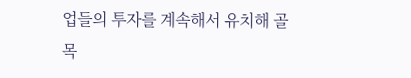업들의 투자를 계속해서 유치해 골목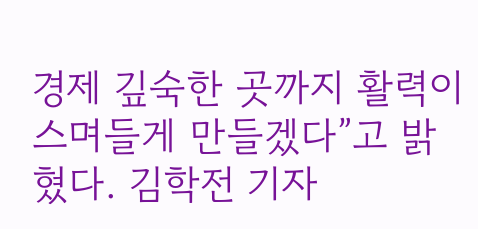경제 깊숙한 곳까지 활력이 스며들게 만들겠다”고 밝혔다. 김학전 기자